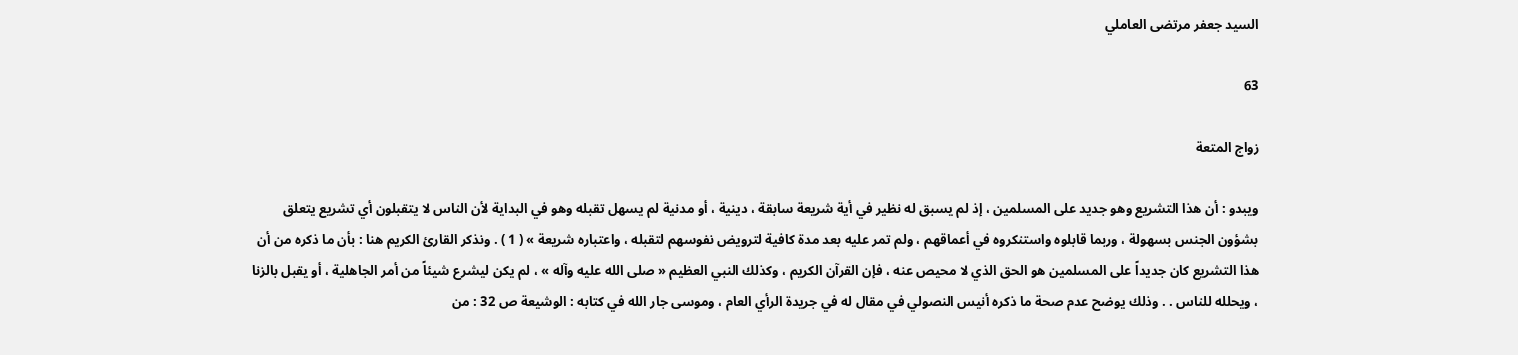السيد جعفر مرتضى العاملي

63

زواج المتعة

ويبدو : أن هذا التشريع وهو جديد على المسلمين ، إذ لم يسبق له نظير في أية شريعة سابقة ، دينية ، أو مدنية لم يسهل تقبله وهو في البداية لأن الناس لا يتقبلون أي تشريع يتعلق بشؤون الجنس بسهولة ، وربما قابلوه واستنكروه في أعماقهم ، ولم تمر عليه بعد مدة كافية لترويض نفوسهم لتقبله ، واعتباره شريعة » ( 1 ) . ونذكر القارئ الكريم هنا : بأن ما ذكره من أن هذا التشريع كان جديداً على المسلمين هو الحق الذي لا محيص عنه ، فإن القرآن الكريم ، وكذلك النبي العظيم « صلى الله عليه وآله » ، لم يكن ليشرع شيئاً من أمر الجاهلية ، أو يقبل بالزنا ، ويحلله للناس . . وذلك يوضح عدم صحة ما ذكره أنيس النصولي في مقال له في جريدة الرأي العام ، وموسى جار الله في كتابه : الوشيعة ص 32 : من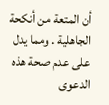أن المتعة من أنكحة الجاهلية . ومما يدل على عدم صحة هذه الدعوى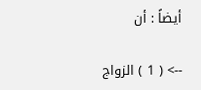أيضاً : أن

--> ( 1 ) الزواج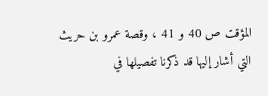المؤقت ص 40 و 41 ، وقصة عمرو بن حريث التي أشار إليها قد ذكرنا تفصيلها في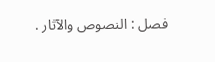فصل : النصوص والآثار .